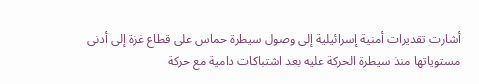أشارت تقديرات أمنية إسرائيلية إلى وصول سيطرة حماس على قطاع غزة إلى أدنى مستوياتها منذ سيطرة الحركة عليه بعد اشتباكات دامية مع حركة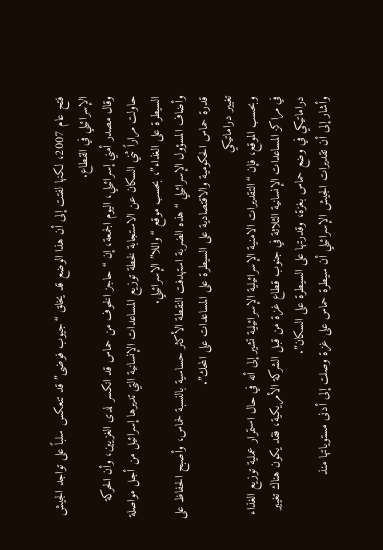فتح عام 2007، لكنها لفتت إلى أن هذا الوضع قد يخلق “جيوب فوضى” قد تنعكس سلباً على تواجد الجيش الإسرائيلي في القطاع.
وقال مصدر أمني إسرائيلي، اليوم الجمعة، إن “حاجز الخوف من حماس قد انكسر لدى الغزيين، وأن الحركة حاولت مراراً ثني السكان عن الاستجابة لخطة توزيع المساعدات الإنسانية التي تديرها إسرائيل من أجل مواصلة السيطرة على الغذاء”، بحسب موقع “واللا” الإسرائيلي.
وأضاف المسؤول الإسرائيلي “هذه الضربة استهدفت النقطة الأكثر حساسية بالنسبة لحماس، وأصبح الحفاظ على قدرة حماس الحكومية والاقتصادية على السيطرة على المساعدات على المحك”.
تغيير دراماتيكي
وبحسب الموقع، فإن “التقديرات الامنية الإسرائيلية الإسرائيلية تشير إلى أنه في حال استمرار عملية توزيع الغذاء في مراكز المساعدات الإنسانية الثلاثة في جنوب قطاع غزة من قبل الشركة الأمريكية، فقد يكون هناك تغيير دراماتيكي في وضع حماس بغزة، وقدرتها على السيطرة على السكان”.
وأشار إلى أن تقديرات الجيش الإسرائيلي أن سيطرة حماس على غزة وصلت إلى أدنى مستوياتها منذ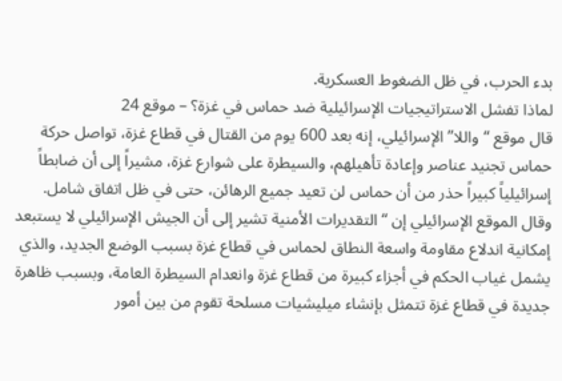بدء الحرب، في ظل الضغوط العسكرية.
لماذا تفشل الاستراتيجيات الإسرائيلية ضد حماس في غزة؟ – موقع 24
قال موقع “واللا” الإسرائيلي، إنه بعد 600 يوم من القتال في قطاع غزة، تواصل حركة حماس تجنيد عناصر وإعادة تأهيلهم، والسيطرة على شوارع غزة، مشيراً إلى أن ضابطاً إسرائيلياً كبيراً حذر من أن حماس لن تعيد جميع الرهائن، حتى في ظل اتفاق شامل.
وقال الموقع الإسرائيلي إن “التقديرات الأمنية تشير إلى أن الجيش الإسرائيلي لا يستبعد إمكانية اندلاع مقاومة واسعة النطاق لحماس في قطاع غزة بسبب الوضع الجديد، والذي يشمل غياب الحكم في أجزاء كبيرة من قطاع غزة وانعدام السيطرة العامة، وبسبب ظاهرة جديدة في قطاع غزة تتمثل بإنشاء ميليشيات مسلحة تقوم من بين أمور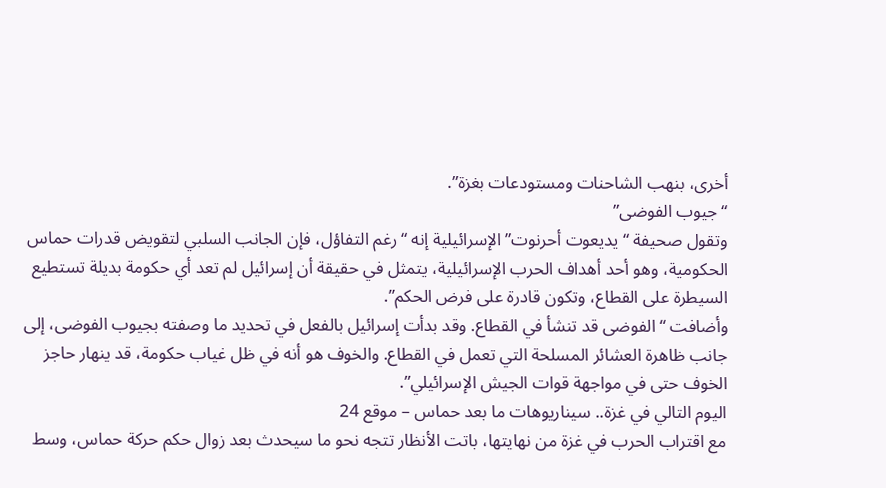أخرى، بنهب الشاحنات ومستودعات بغزة”.
“جيوب الفوضى”
وتقول صحيفة “يديعوت أحرنوت” الإسرائيلية إنه “رغم التفاؤل، فإن الجانب السلبي لتقويض قدرات حماس الحكومية، وهو أحد أهداف الحرب الإسرائيلية، يتمثل في حقيقة أن إسرائيل لم تعد أي حكومة بديلة تستطيع السيطرة على القطاع، وتكون قادرة على فرض الحكم”.
وأضافت “الفوضى قد تنشأ في القطاع. وقد بدأت إسرائيل بالفعل في تحديد ما وصفته بجيوب الفوضى، إلى جانب ظاهرة العشائر المسلحة التي تعمل في القطاع. والخوف هو أنه في ظل غياب حكومة، قد ينهار حاجز الخوف حتى في مواجهة قوات الجيش الإسرائيلي”.
اليوم التالي في غزة.. سيناريوهات ما بعد حماس – موقع 24
مع اقتراب الحرب في غزة من نهايتها، باتت الأنظار تتجه نحو ما سيحدث بعد زوال حكم حركة حماس، وسط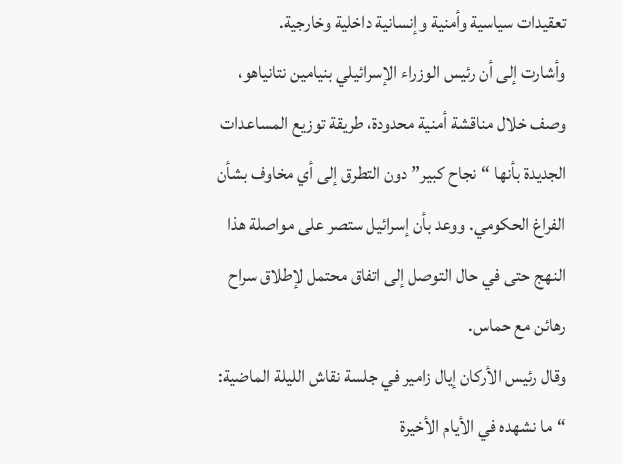تعقيدات سياسية وأمنية وإنسانية داخلية وخارجية.
وأشارت إلى أن رئيس الوزراء الإسرائيلي بنيامين نتانياهو، وصف خلال مناقشة أمنية محدودة، طريقة توزيع المساعدات الجديدة بأنها “نجاح كبير” دون التطرق إلى أي مخاوف بشأن الفراغ الحكومي. ووعد بأن إسرائيل ستصر على مواصلة هذا النهج حتى في حال التوصل إلى اتفاق محتمل لإطلاق سراح رهائن مع حماس.
وقال رئيس الأركان إيال زامير في جلسة نقاش الليلة الماضية: “ما نشهده في الأيام الأخيرة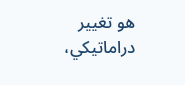هو تغيير دراماتيكي،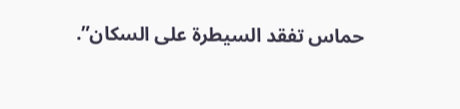حماس تفقد السيطرة على السكان”.